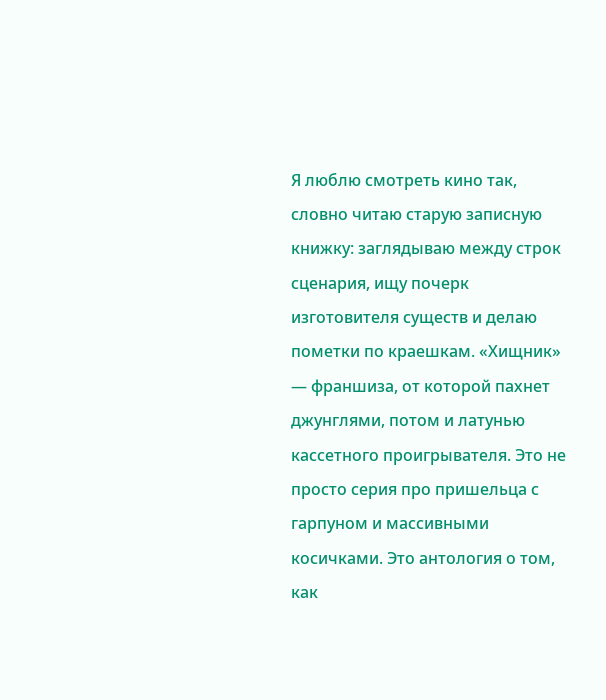Я люблю смотреть кино так, словно читаю старую записную книжку: заглядываю между строк сценария, ищу почерк изготовителя существ и делаю пометки по краешкам. «Хищник» — франшиза, от которой пахнет джунглями, потом и латунью кассетного проигрывателя. Это не просто серия про пришельца с гарпуном и массивными косичками. Это антология о том, как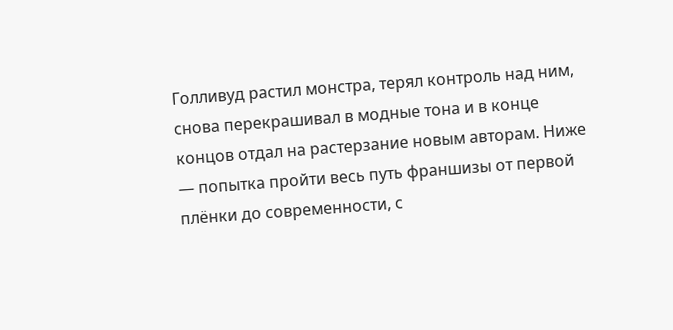Голливуд растил монстра, терял контроль над ним, снова перекрашивал в модные тона и в конце концов отдал на растерзание новым авторам. Ниже — попытка пройти весь путь франшизы от первой плёнки до современности, с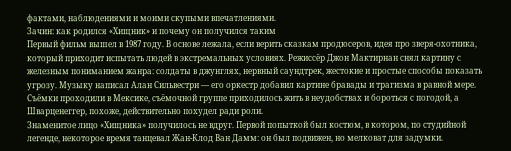фактами, наблюдениями и моими скупыми впечатлениями.
Зачин: как родился «Хищник» и почему он получился таким
Первый фильм вышел в 1987 году. В основе лежала, если верить сказкам продюсеров, идея про зверя-охотника, который приходит испытать людей в экстремальных условиях. Режиссёр Джон Мактирнан снял картину с железным пониманием жанра: солдаты в джунглях, нервный саундтрек, жестокие и простые способы показать угрозу. Музыку написал Алан Сильвестри — его оркестр добавил картине бравады и трагизма в равной мере. Съёмки проходили в Мексике, съёмочной группе приходилось жить в неудобствах и бороться с погодой, а Шварценеггер, похоже, действительно похудел ради роли.
Знаменитое лицо «Хищника» получилось не вдруг. Первой попыткой был костюм, в котором, по студийной легенде, некоторое время танцевал Жан-Клод Ван Дамм: он был подвижен, но мелковат для задумки.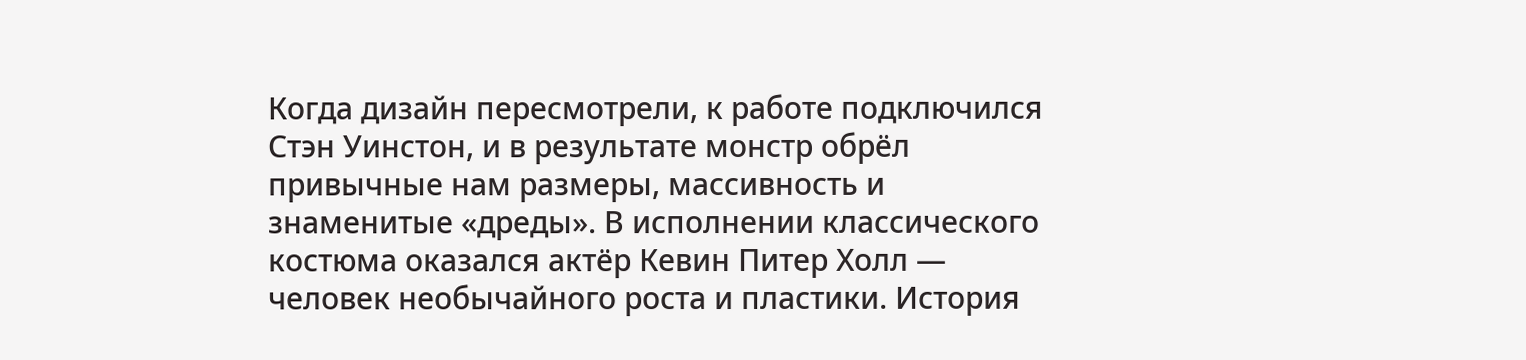Когда дизайн пересмотрели, к работе подключился Стэн Уинстон, и в результате монстр обрёл привычные нам размеры, массивность и знаменитые «дреды». В исполнении классического костюма оказался актёр Кевин Питер Холл — человек необычайного роста и пластики. История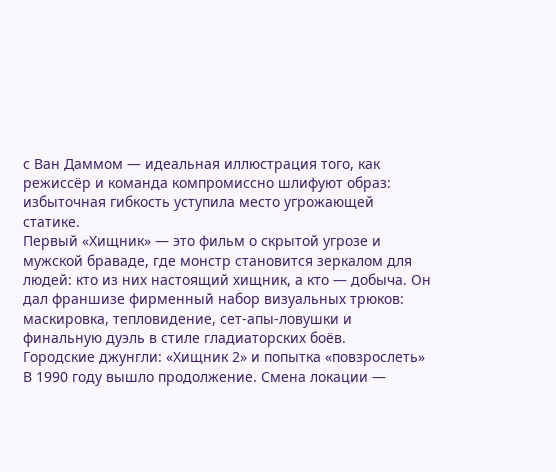с Ван Даммом — идеальная иллюстрация того, как режиссёр и команда компромиссно шлифуют образ: избыточная гибкость уступила место угрожающей статике.
Первый «Хищник» — это фильм о скрытой угрозе и мужской браваде, где монстр становится зеркалом для людей: кто из них настоящий хищник, а кто — добыча. Он дал франшизе фирменный набор визуальных трюков: маскировка, тепловидение, сет-апы-ловушки и финальную дуэль в стиле гладиаторских боёв.
Городские джунгли: «Хищник 2» и попытка «повзрослеть»
В 1990 году вышло продолжение. Смена локации —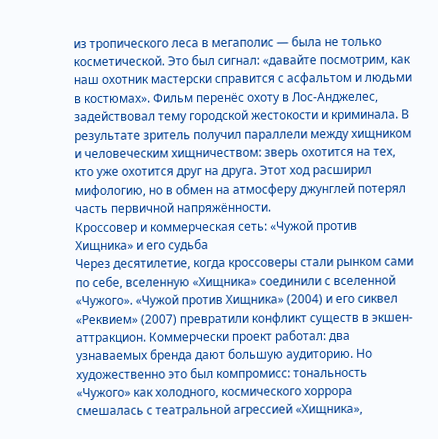из тропического леса в мегаполис — была не только косметической. Это был сигнал: «давайте посмотрим, как наш охотник мастерски справится с асфальтом и людьми в костюмах». Фильм перенёс охоту в Лос-Анджелес, задействовал тему городской жестокости и криминала. В результате зритель получил параллели между хищником и человеческим хищничеством: зверь охотится на тех, кто уже охотится друг на друга. Этот ход расширил мифологию, но в обмен на атмосферу джунглей потерял часть первичной напряжённости.
Кроссовер и коммерческая сеть: «Чужой против Хищника» и его судьба
Через десятилетие, когда кроссоверы стали рынком сами по себе, вселенную «Хищника» соединили с вселенной «Чужого». «Чужой против Хищника» (2004) и его сиквел «Реквием» (2007) превратили конфликт существ в экшен-аттракцион. Коммерчески проект работал: два узнаваемых бренда дают большую аудиторию. Но художественно это был компромисс: тональность «Чужого» как холодного, космического хоррора смешалась с театральной агрессией «Хищника»,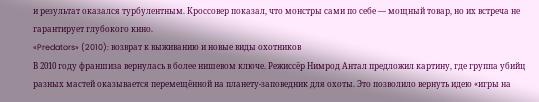и результат оказался турбулентным. Кроссовер показал, что монстры сами по себе — мощный товар, но их встреча не гарантирует глубокого кино.
«Predators» (2010): возврат к выживанию и новые виды охотников
В 2010 году франшиза вернулась в более нишевом ключе. Режиссёр Нимрод Антал предложил картину, где группа убийц разных мастей оказывается перемещённой на планету-заповедник для охоты. Это позволило вернуть идею «игры на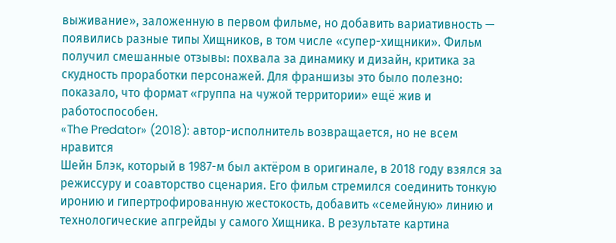выживание», заложенную в первом фильме, но добавить вариативность — появились разные типы Хищников, в том числе «супер-хищники». Фильм получил смешанные отзывы: похвала за динамику и дизайн, критика за скудность проработки персонажей. Для франшизы это было полезно: показало, что формат «группа на чужой территории» ещё жив и работоспособен.
«The Predator» (2018): автор-исполнитель возвращается, но не всем нравится
Шейн Блэк, который в 1987-м был актёром в оригинале, в 2018 году взялся за режиссуру и соавторство сценария. Его фильм стремился соединить тонкую иронию и гипертрофированную жестокость, добавить «семейную» линию и технологические апгрейды у самого Хищника. В результате картина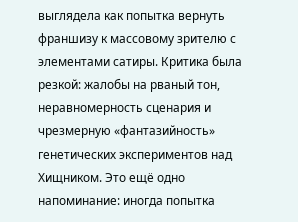выглядела как попытка вернуть франшизу к массовому зрителю с элементами сатиры. Критика была резкой: жалобы на рваный тон, неравномерность сценария и чрезмерную «фантазийность» генетических экспериментов над Хищником. Это ещё одно напоминание: иногда попытка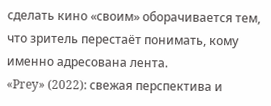сделать кино «своим» оборачивается тем, что зритель перестаёт понимать, кому именно адресована лента.
«Prey» (2022): свежая перспектива и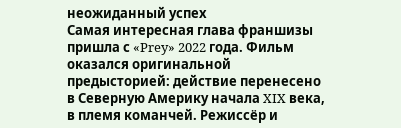неожиданный успех
Самая интересная глава франшизы пришла с «Prey» 2022 года. Фильм оказался оригинальной предысторией: действие перенесено в Северную Америку начала XIX века, в племя команчей. Режиссёр и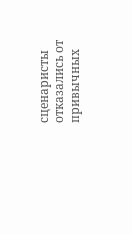сценаристы отказались от привычных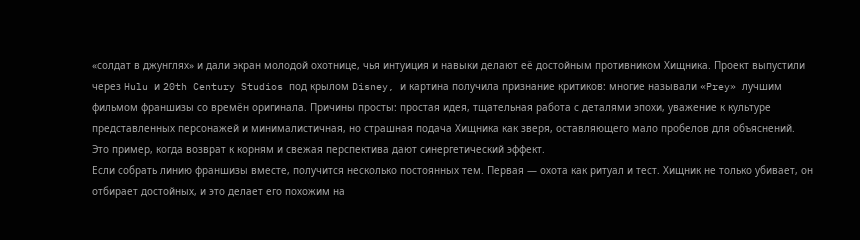«солдат в джунглях» и дали экран молодой охотнице, чья интуиция и навыки делают её достойным противником Хищника. Проект выпустили через Hulu и 20th Century Studios под крылом Disney, и картина получила признание критиков: многие называли «Prey» лучшим фильмом франшизы со времён оригинала. Причины просты: простая идея, тщательная работа с деталями эпохи, уважение к культуре представленных персонажей и минималистичная, но страшная подача Хищника как зверя, оставляющего мало пробелов для объяснений. Это пример, когда возврат к корням и свежая перспектива дают синергетический эффект.
Если собрать линию франшизы вместе, получится несколько постоянных тем. Первая — охота как ритуал и тест. Хищник не только убивает, он отбирает достойных, и это делает его похожим на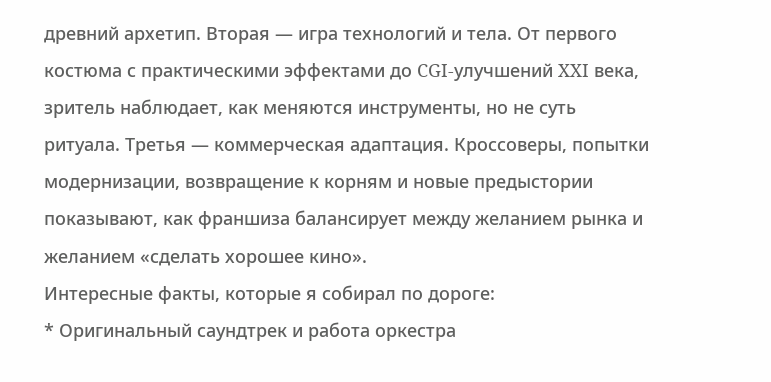древний архетип. Вторая — игра технологий и тела. От первого костюма с практическими эффектами до CGI-улучшений XXI века, зритель наблюдает, как меняются инструменты, но не суть ритуала. Третья — коммерческая адаптация. Кроссоверы, попытки модернизации, возвращение к корням и новые предыстории показывают, как франшиза балансирует между желанием рынка и желанием «сделать хорошее кино».
Интересные факты, которые я собирал по дороге:
* Оригинальный саундтрек и работа оркестра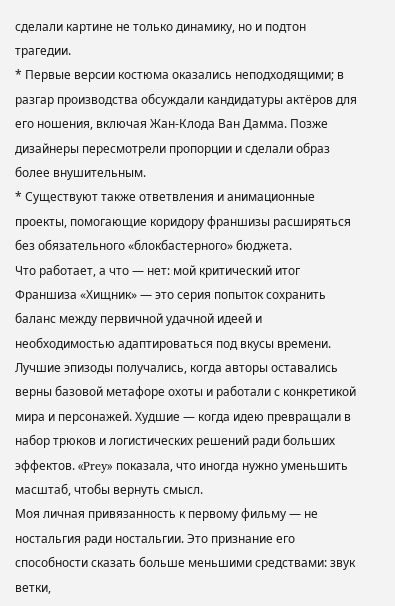сделали картине не только динамику, но и подтон трагедии.
* Первые версии костюма оказались неподходящими; в разгар производства обсуждали кандидатуры актёров для его ношения, включая Жан-Клода Ван Дамма. Позже дизайнеры пересмотрели пропорции и сделали образ более внушительным.
* Существуют также ответвления и анимационные проекты, помогающие коридору франшизы расширяться без обязательного «блокбастерного» бюджета.
Что работает, а что — нет: мой критический итог
Франшиза «Хищник» — это серия попыток сохранить баланс между первичной удачной идеей и необходимостью адаптироваться под вкусы времени. Лучшие эпизоды получались, когда авторы оставались верны базовой метафоре охоты и работали с конкретикой мира и персонажей. Худшие — когда идею превращали в набор трюков и логистических решений ради больших эффектов. «Prey» показала, что иногда нужно уменьшить масштаб, чтобы вернуть смысл.
Моя личная привязанность к первому фильму — не ностальгия ради ностальгии. Это признание его способности сказать больше меньшими средствами: звук ветки,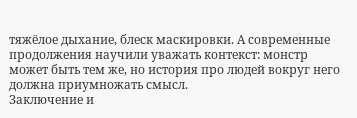тяжёлое дыхание, блеск маскировки. А современные продолжения научили уважать контекст: монстр может быть тем же, но история про людей вокруг него должна приумножать смысл.
Заключение и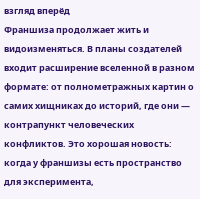взгляд вперёд
Франшиза продолжает жить и видоизменяться. В планы создателей входит расширение вселенной в разном формате: от полнометражных картин о самих хищниках до историй, где они — контрапункт человеческих конфликтов. Это хорошая новость: когда у франшизы есть пространство для эксперимента,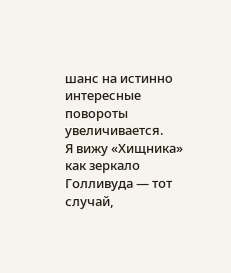шанс на истинно интересные повороты увеличивается.
Я вижу «Хищника» как зеркало Голливуда — тот случай,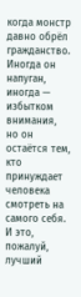когда монстр давно обрёл гражданство. Иногда он напуган, иногда — избытком внимания, но он остаётся тем, кто принуждает человека смотреть на самого себя. И это, пожалуй, лучший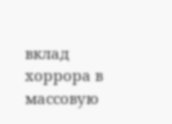вклад хоррора в массовую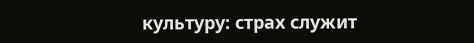культуру: страх служит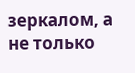зеркалом, а не только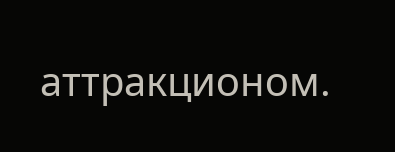аттракционом.